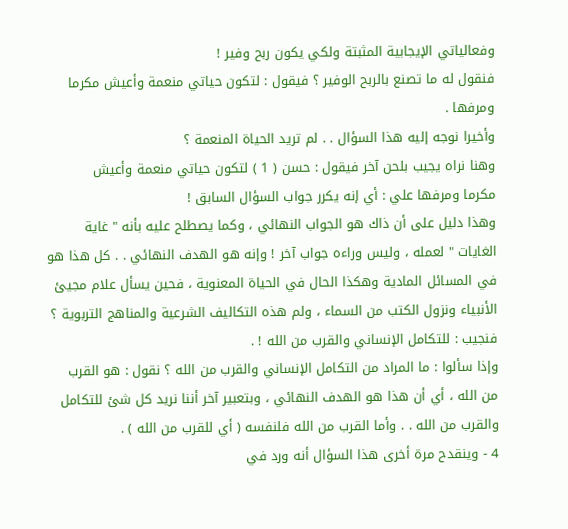وفعالياتي الإيجابية المثبتة ولكي يكون ربح وفير !
فنقول له ما تصنع بالربح الوفير ؟ فيقول : لتكون حياتي منعمة وأعيش مكرما
ومرفها .
وأخيرا نوجه إليه هذا السؤال . . لم تريد الحياة المنعمة ؟
وهنا نراه يجيب بلحن آخر فيقول : حسن ( 1 ) لتكون حياتي منعمة وأعيش
مكرما ومرفها علي : أي إنه يكرر جواب السؤال السابق !
وهذا دليل على أن ذاك هو الجواب النهائي ، وكما يصطلح عليه بأنه " غاية
الغايات " لعمله ، وليس وراءه جواب آخر ! وإنه هو الهدف النهائي . . كل هذا هو
في المسائل المادية وهكذا الحال في الحياة المعنوية ، فحين يسأل علام مجيئ
الأنبياء ونزول الكتب من السماء ، ولم هذه التكاليف الشرعية والمناهج التربوية ؟
فنجيب : للتكامل الإنساني والقرب من الله ! .
وإذا سألوا : ما المراد من التكامل الإنساني والقرب من الله ؟ نقول : هو القرب
من الله ، أي أن هذا هو الهدف النهائي ، وبتعبير آخر أننا نريد كل شئ للتكامل
والقرب من الله . . وأما القرب من الله فلنفسه ( أي للقرب من الله ) .
4 - وينقدح مرة أخرى هذا السؤال أنه ورد في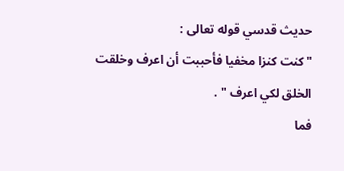حديث قدسي قوله تعالى :
" كنت كنزا مخفيا فأحببت أن اعرف وخلقت الخلق لكي اعرف " .
فما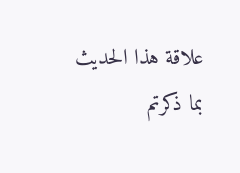علاقة هذا الحديث بما ذكرتم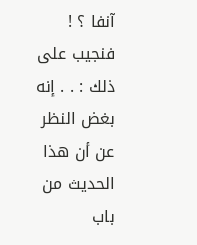آنفا ؟ !
فنجيب على ذلك : . . إنه بغض النظر عن أن هذا الحديث من باب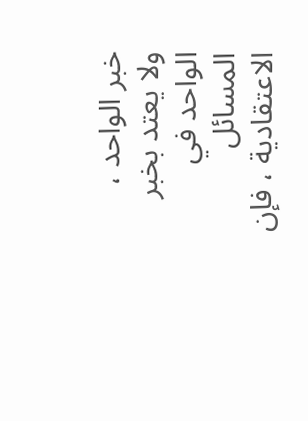خبر الواحد ،
ولا يعتد بخبر الواحد في المسائل الاعتقادية ، فإن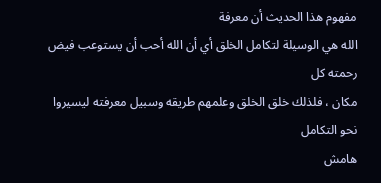مفهوم هذا الحديث أن معرفة
الله هي الوسيلة لتكامل الخلق أي أن الله أحب أن يستوعب فيض رحمته كل
مكان ، فلذلك خلق الخلق وعلمهم طريقه وسبيل معرفته ليسيروا نحو التكامل
هامش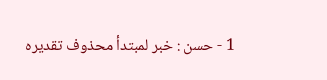1 - حسن : خبر لمبتدأ محذوف تقديره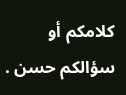كلامكم أو سؤالكم حسن .